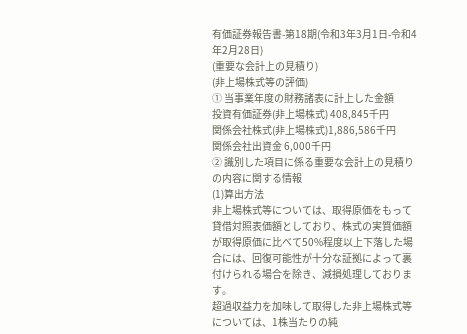有価証券報告書-第18期(令和3年3月1日-令和4年2月28日)
(重要な会計上の見積り)
(非上場株式等の評価)
① 当事業年度の財務諸表に計上した金額
投資有価証券(非上場株式) 408,845千円
関係会社株式(非上場株式)1,886,586千円
関係会社出資金 6,000千円
② 識別した項目に係る重要な会計上の見積りの内容に関する情報
(1)算出方法
非上場株式等については、取得原価をもって貸借対照表価額としており、株式の実質価額が取得原価に比べて50%程度以上下落した場合には、回復可能性が十分な証拠によって裏付けられる場合を除き、減損処理しております。
超過収益力を加味して取得した非上場株式等については、1株当たりの純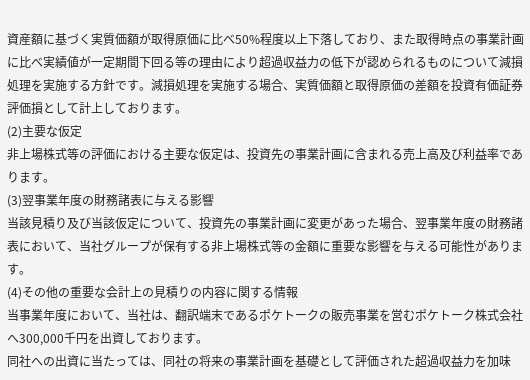資産額に基づく実質価額が取得原価に比べ50%程度以上下落しており、また取得時点の事業計画に比べ実績値が一定期間下回る等の理由により超過収益力の低下が認められるものについて減損処理を実施する方針です。減損処理を実施する場合、実質価額と取得原価の差額を投資有価証券評価損として計上しております。
(2)主要な仮定
非上場株式等の評価における主要な仮定は、投資先の事業計画に含まれる売上高及び利益率であります。
(3)翌事業年度の財務諸表に与える影響
当該見積り及び当該仮定について、投資先の事業計画に変更があった場合、翌事業年度の財務諸表において、当社グループが保有する非上場株式等の金額に重要な影響を与える可能性があります。
(4)その他の重要な会計上の見積りの内容に関する情報
当事業年度において、当社は、翻訳端末であるポケトークの販売事業を営むポケトーク株式会社へ300,000千円を出資しております。
同社への出資に当たっては、同社の将来の事業計画を基礎として評価された超過収益力を加味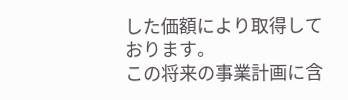した価額により取得しております。
この将来の事業計画に含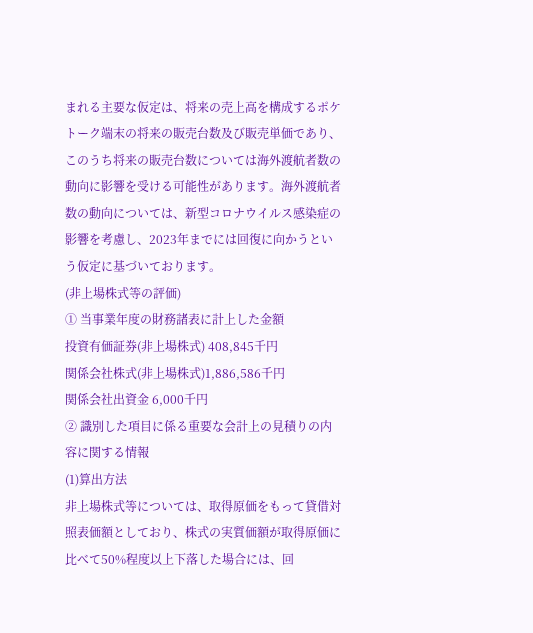まれる主要な仮定は、将来の売上高を構成するポケトーク端末の将来の販売台数及び販売単価であり、このうち将来の販売台数については海外渡航者数の動向に影響を受ける可能性があります。海外渡航者数の動向については、新型コロナウイルス感染症の影響を考慮し、2023年までには回復に向かうという仮定に基づいております。
(非上場株式等の評価)
① 当事業年度の財務諸表に計上した金額
投資有価証券(非上場株式) 408,845千円
関係会社株式(非上場株式)1,886,586千円
関係会社出資金 6,000千円
② 識別した項目に係る重要な会計上の見積りの内容に関する情報
(1)算出方法
非上場株式等については、取得原価をもって貸借対照表価額としており、株式の実質価額が取得原価に比べて50%程度以上下落した場合には、回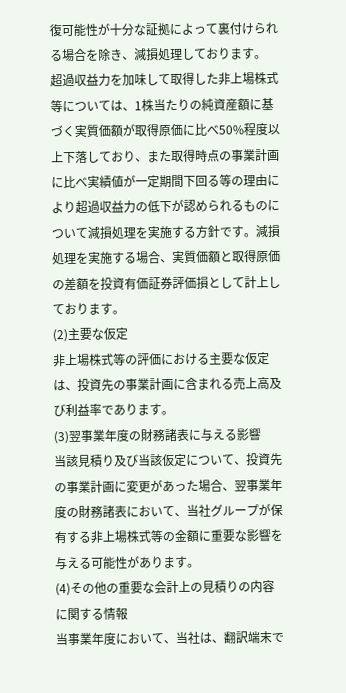復可能性が十分な証拠によって裏付けられる場合を除き、減損処理しております。
超過収益力を加味して取得した非上場株式等については、1株当たりの純資産額に基づく実質価額が取得原価に比べ50%程度以上下落しており、また取得時点の事業計画に比べ実績値が一定期間下回る等の理由により超過収益力の低下が認められるものについて減損処理を実施する方針です。減損処理を実施する場合、実質価額と取得原価の差額を投資有価証券評価損として計上しております。
(2)主要な仮定
非上場株式等の評価における主要な仮定は、投資先の事業計画に含まれる売上高及び利益率であります。
(3)翌事業年度の財務諸表に与える影響
当該見積り及び当該仮定について、投資先の事業計画に変更があった場合、翌事業年度の財務諸表において、当社グループが保有する非上場株式等の金額に重要な影響を与える可能性があります。
(4)その他の重要な会計上の見積りの内容に関する情報
当事業年度において、当社は、翻訳端末で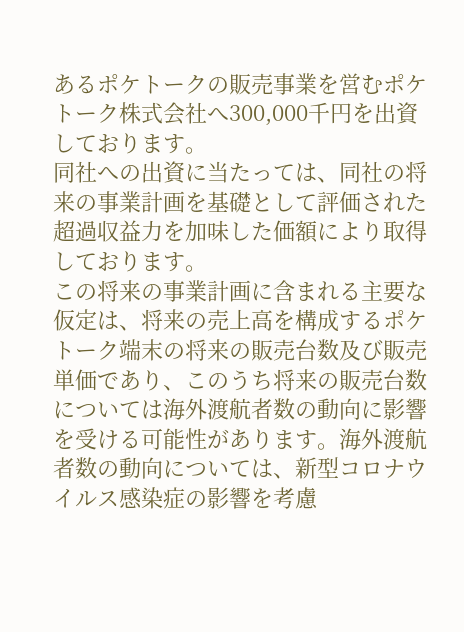あるポケトークの販売事業を営むポケトーク株式会社へ300,000千円を出資しております。
同社への出資に当たっては、同社の将来の事業計画を基礎として評価された超過収益力を加味した価額により取得しております。
この将来の事業計画に含まれる主要な仮定は、将来の売上高を構成するポケトーク端末の将来の販売台数及び販売単価であり、このうち将来の販売台数については海外渡航者数の動向に影響を受ける可能性があります。海外渡航者数の動向については、新型コロナウイルス感染症の影響を考慮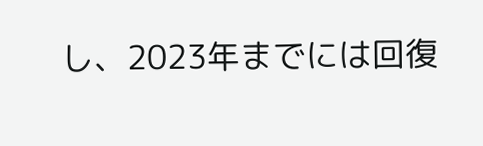し、2023年までには回復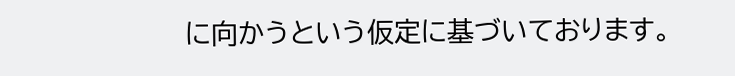に向かうという仮定に基づいております。